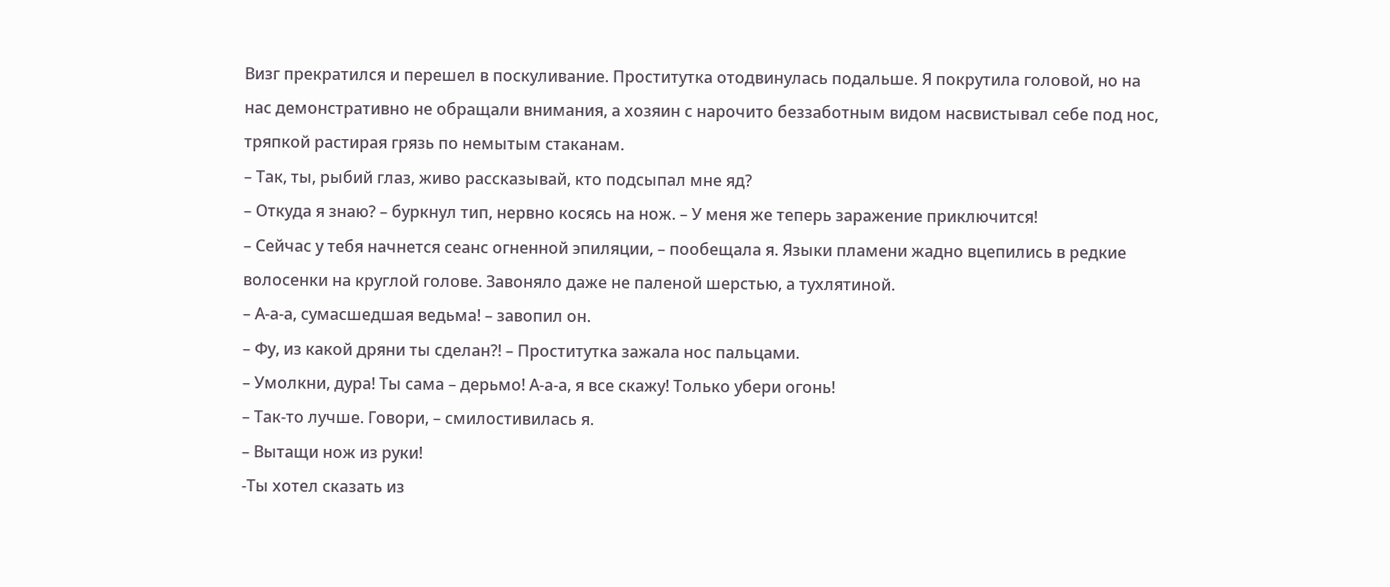Визг прекратился и перешел в поскуливание. Проститутка отодвинулась подальше. Я покрутила головой, но на нас демонстративно не обращали внимания, а хозяин с нарочито беззаботным видом насвистывал себе под нос, тряпкой растирая грязь по немытым стаканам.
– Так, ты, рыбий глаз, живо рассказывай, кто подсыпал мне яд?
– Откуда я знаю? – буркнул тип, нервно косясь на нож. – У меня же теперь заражение приключится!
– Сейчас у тебя начнется сеанс огненной эпиляции, – пообещала я. Языки пламени жадно вцепились в редкие волосенки на круглой голове. Завоняло даже не паленой шерстью, а тухлятиной.
– А-а-а, сумасшедшая ведьма! – завопил он.
– Фу, из какой дряни ты сделан?! – Проститутка зажала нос пальцами.
– Умолкни, дура! Ты сама – дерьмо! А-а-а, я все скажу! Только убери огонь!
– Так-то лучше. Говори, – смилостивилась я.
– Вытащи нож из руки!
-Ты хотел сказать из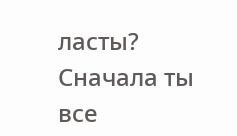ласты? Сначала ты все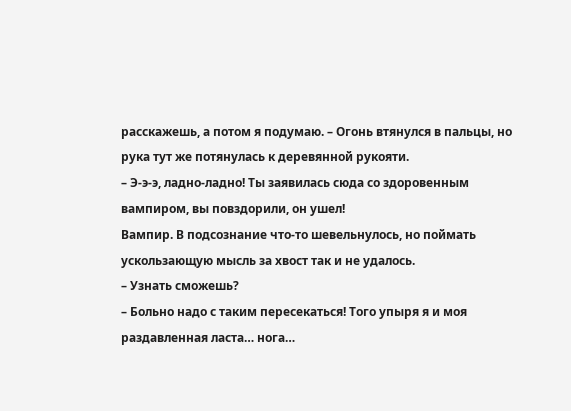расскажешь, а потом я подумаю. – Огонь втянулся в пальцы, но рука тут же потянулась к деревянной рукояти.
– Э-э-э, ладно-ладно! Ты заявилась сюда со здоровенным вампиром, вы повздорили, он ушел!
Вампир. В подсознание что-то шевельнулось, но поймать ускользающую мысль за хвост так и не удалось.
– Узнать сможешь?
– Больно надо с таким пересекаться! Того упыря я и моя раздавленная ласта… нога…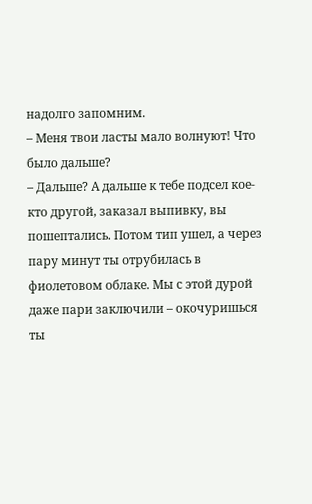надолго запомним.
– Меня твои ласты мало волнуют! Что было дальше?
– Дальше? А дальше к тебе подсел кое-кто другой, заказал выпивку, вы пошептались. Потом тип ушел, а через пару минут ты отрубилась в фиолетовом облаке. Мы с этой дурой даже пари заключили – окочуришься ты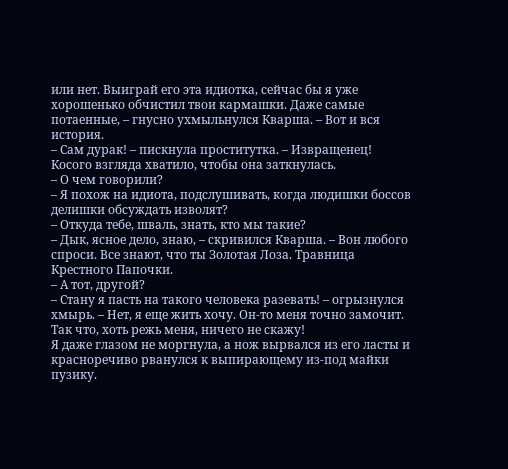или нет. Выиграй его эта идиотка, сейчас бы я уже хорошенько обчистил твои кармашки. Даже самые потаенные, – гнусно ухмыльнулся Кварша. – Вот и вся история.
– Сам дурак! – пискнула проститутка. – Извращенец!
Косого взгляда хватило, чтобы она заткнулась.
– О чем говорили?
– Я похож на идиота, подслушивать, когда людишки боссов делишки обсуждать изволят?
– Откуда тебе, шваль, знать, кто мы такие?
– Дык, ясное дело, знаю, – скривился Кварша. – Вон любого спроси. Все знают, что ты Золотая Лоза. Травница Крестного Папочки.
– А тот, другой?
– Стану я пасть на такого человека разевать! – огрызнулся хмырь. – Нет, я еще жить хочу. Он-то меня точно замочит. Так что, хоть режь меня, ничего не скажу!
Я даже глазом не моргнула, а нож вырвался из его ласты и красноречиво рванулся к выпирающему из-под майки пузику.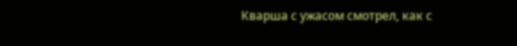Кварша с ужасом смотрел, как с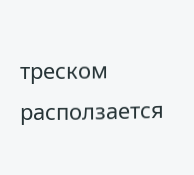треском расползается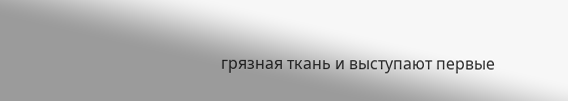грязная ткань и выступают первые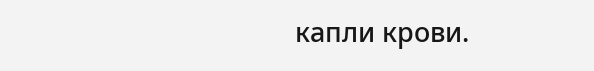капли крови.